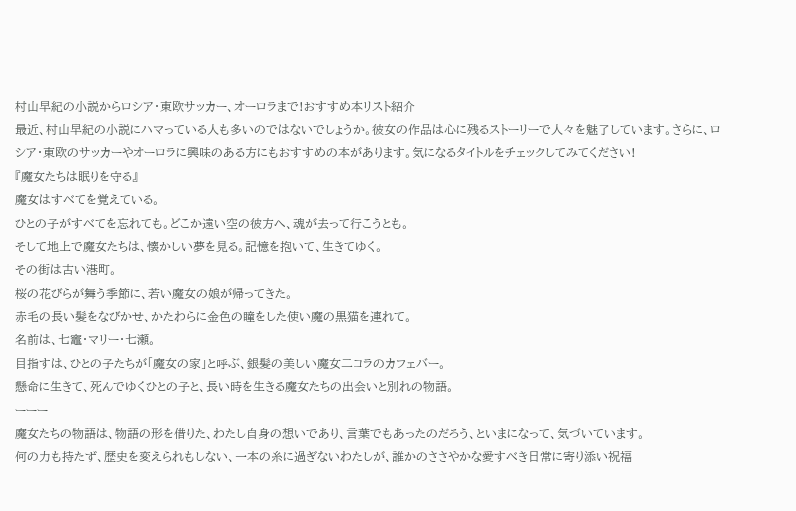村山早紀の小説からロシア・東欧サッカー、オーロラまで!おすすめ本リスト紹介
最近、村山早紀の小説にハマっている人も多いのではないでしょうか。彼女の作品は心に残るストーリーで人々を魅了しています。さらに、ロシア・東欧のサッカーやオーロラに興味のある方にもおすすめの本があります。気になるタイトルをチェックしてみてください!
『魔女たちは眠りを守る』
魔女はすべてを覚えている。
ひとの子がすべてを忘れても。どこか遠い空の彼方へ、魂が去って行こうとも。
そして地上で魔女たちは、懐かしい夢を見る。記憶を抱いて、生きてゆく。
その街は古い港町。
桜の花びらが舞う季節に、若い魔女の娘が帰ってきた。
赤毛の長い髪をなびかせ、かたわらに金色の瞳をした使い魔の黒猫を連れて。
名前は、七竈・マリー・七瀬。
目指すは、ひとの子たちが「魔女の家」と呼ぶ、銀髪の美しい魔女二コラのカフェバー。
懸命に生きて、死んでゆくひとの子と、長い時を生きる魔女たちの出会いと別れの物語。
ーーー
魔女たちの物語は、物語の形を借りた、わたし自身の想いであり、言葉でもあったのだろう、といまになって、気づいています。
何の力も持たず、歴史を変えられもしない、一本の糸に過ぎないわたしが、誰かのささやかな愛すべき日常に寄り添い祝福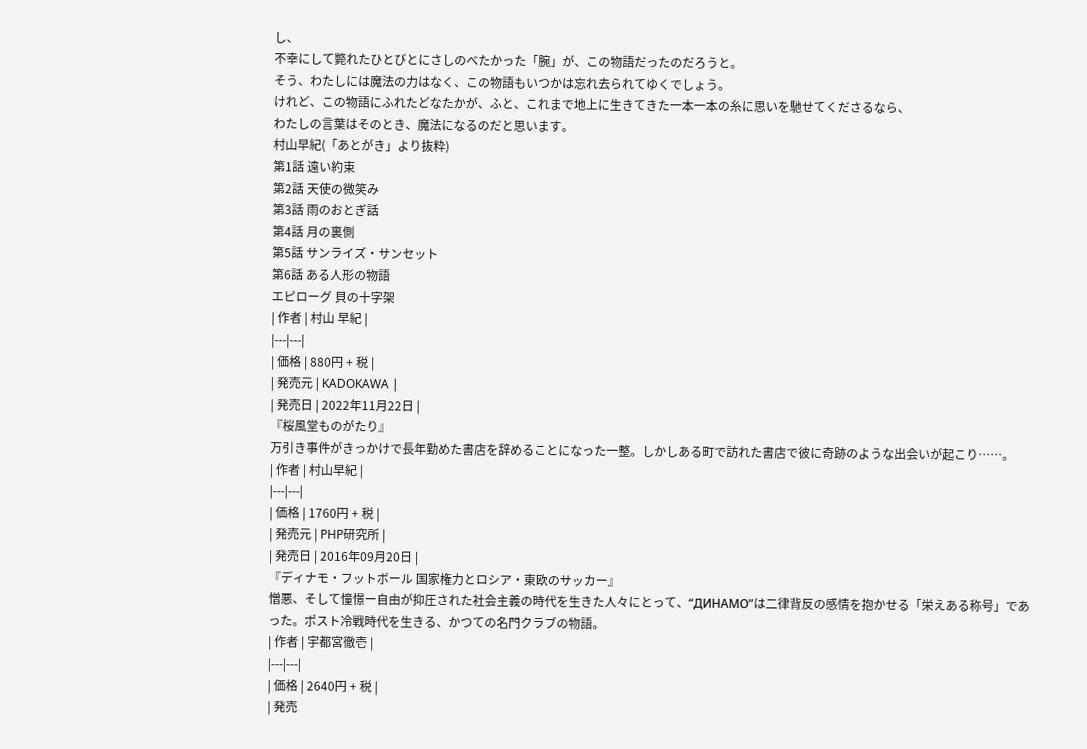し、
不幸にして斃れたひとびとにさしのべたかった「腕」が、この物語だったのだろうと。
そう、わたしには魔法の力はなく、この物語もいつかは忘れ去られてゆくでしょう。
けれど、この物語にふれたどなたかが、ふと、これまで地上に生きてきた一本一本の糸に思いを馳せてくださるなら、
わたしの言葉はそのとき、魔法になるのだと思います。
村山早紀(「あとがき」より抜粋)
第1話 遠い約束
第2話 天使の微笑み
第3話 雨のおとぎ話
第4話 月の裏側
第5話 サンライズ・サンセット
第6話 ある人形の物語
エピローグ 貝の十字架
| 作者 | 村山 早紀 |
|---|---|
| 価格 | 880円 + 税 |
| 発売元 | KADOKAWA |
| 発売日 | 2022年11月22日 |
『桜風堂ものがたり』
万引き事件がきっかけで長年勤めた書店を辞めることになった一整。しかしある町で訪れた書店で彼に奇跡のような出会いが起こり……。
| 作者 | 村山早紀 |
|---|---|
| 価格 | 1760円 + 税 |
| 発売元 | PHP研究所 |
| 発売日 | 2016年09月20日 |
『ディナモ・フットボール 国家権力とロシア・東欧のサッカー』
憎悪、そして憧憬ー自由が抑圧された社会主義の時代を生きた人々にとって、“ДИНАМО”は二律背反の感情を抱かせる「栄えある称号」であった。ポスト冷戦時代を生きる、かつての名門クラブの物語。
| 作者 | 宇都宮徹壱 |
|---|---|
| 価格 | 2640円 + 税 |
| 発売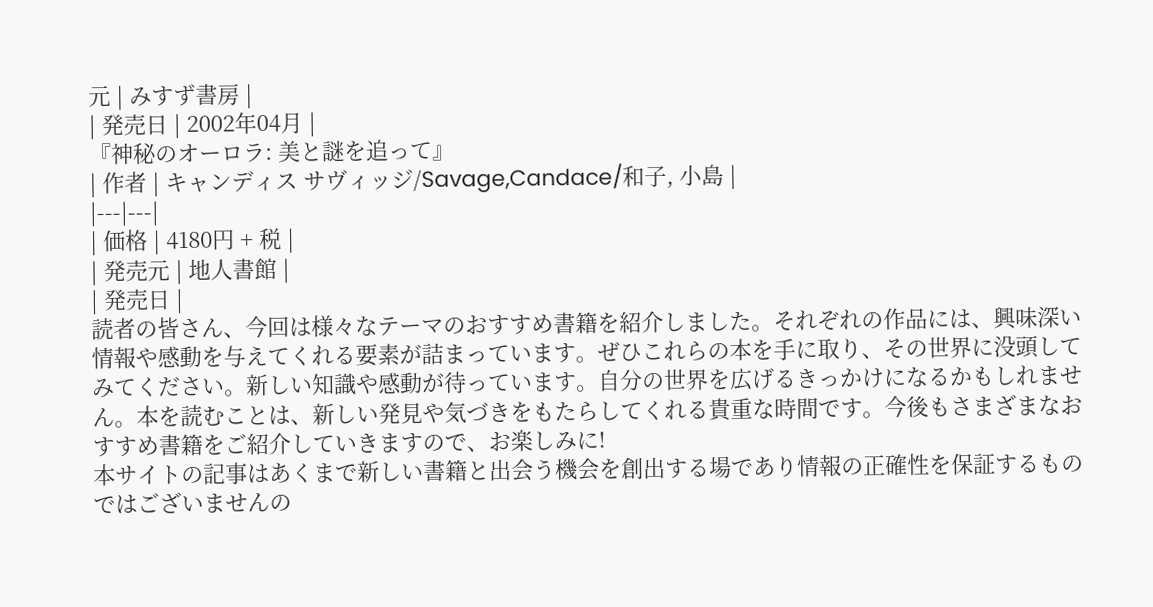元 | みすず書房 |
| 発売日 | 2002年04月 |
『神秘のオーロラ: 美と謎を追って』
| 作者 | キャンディス サヴィッジ/Savage,Candace/和子, 小島 |
|---|---|
| 価格 | 4180円 + 税 |
| 発売元 | 地人書館 |
| 発売日 |
読者の皆さん、今回は様々なテーマのおすすめ書籍を紹介しました。それぞれの作品には、興味深い情報や感動を与えてくれる要素が詰まっています。ぜひこれらの本を手に取り、その世界に没頭してみてください。新しい知識や感動が待っています。自分の世界を広げるきっかけになるかもしれません。本を読むことは、新しい発見や気づきをもたらしてくれる貴重な時間です。今後もさまざまなおすすめ書籍をご紹介していきますので、お楽しみに!
本サイトの記事はあくまで新しい書籍と出会う機会を創出する場であり情報の正確性を保証するものではございませんの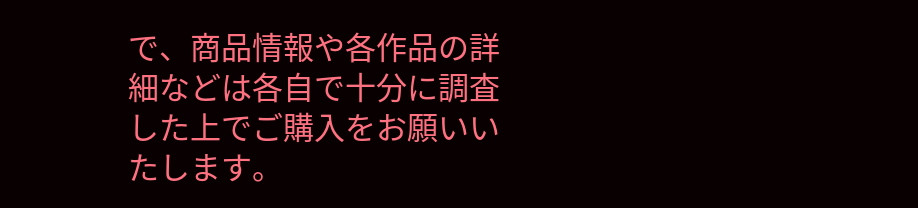で、商品情報や各作品の詳細などは各自で十分に調査した上でご購入をお願いいたします。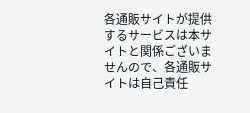各通販サイトが提供するサービスは本サイトと関係ございませんので、各通販サイトは自己責任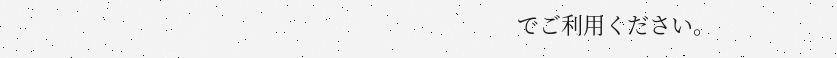でご利用ください。